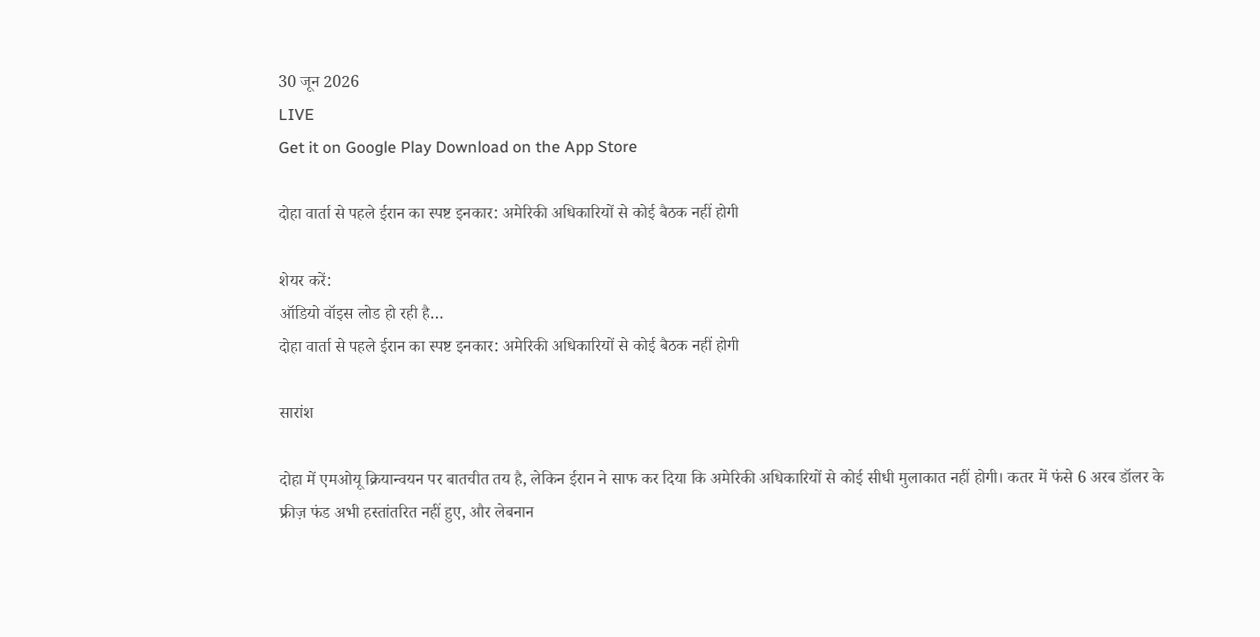30 जून 2026
LIVE
Get it on Google Play Download on the App Store

दोहा वार्ता से पहले ईरान का स्पष्ट इनकार: अमेरिकी अधिकारियों से कोई बैठक नहीं होगी

शेयर करें:
ऑडियो वॉइस लोड हो रही है…
दोहा वार्ता से पहले ईरान का स्पष्ट इनकार: अमेरिकी अधिकारियों से कोई बैठक नहीं होगी

सारांश

दोहा में एमओयू क्रियान्वयन पर बातचीत तय है, लेकिन ईरान ने साफ कर दिया कि अमेरिकी अधिकारियों से कोई सीधी मुलाकात नहीं होगी। कतर में फंसे 6 अरब डॉलर के फ्रीज़ फंड अभी हस्तांतरित नहीं हुए, और लेबनान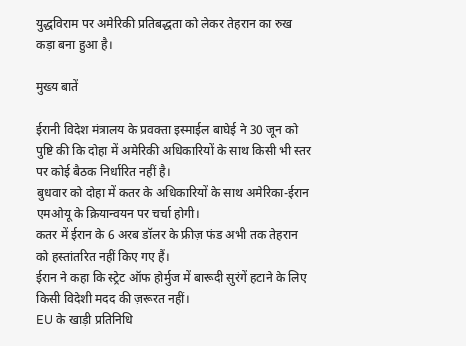युद्धविराम पर अमेरिकी प्रतिबद्धता को लेकर तेहरान का रुख कड़ा बना हुआ है।

मुख्य बातें

ईरानी विदेश मंत्रालय के प्रवक्ता इस्माईल बाघेई ने 30 जून को पुष्टि की कि दोहा में अमेरिकी अधिकारियों के साथ किसी भी स्तर पर कोई बैठक निर्धारित नहीं है।
बुधवार को दोहा में कतर के अधिकारियों के साथ अमेरिका-ईरान एमओयू के क्रियान्वयन पर चर्चा होगी।
कतर में ईरान के 6 अरब डॉलर के फ्रीज़ फंड अभी तक तेहरान को हस्तांतरित नहीं किए गए हैं।
ईरान ने कहा कि स्ट्रेट ऑफ होर्मुज में बारूदी सुरंगें हटाने के लिए किसी विदेशी मदद की ज़रूरत नहीं।
EU के खाड़ी प्रतिनिधि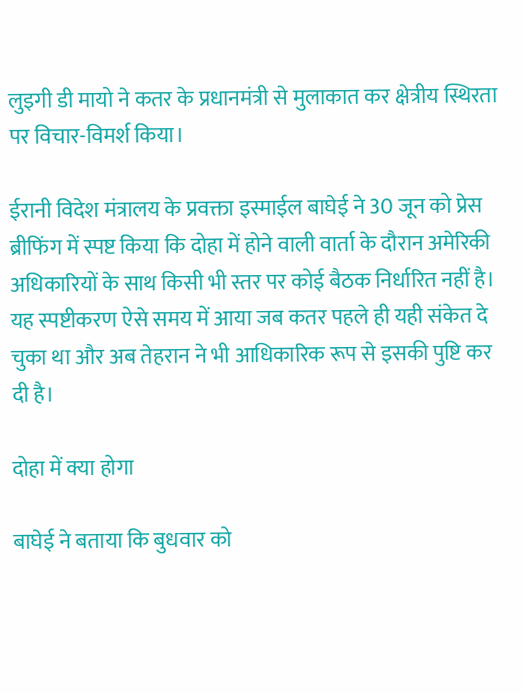लुइगी डी मायो ने कतर के प्रधानमंत्री से मुलाकात कर क्षेत्रीय स्थिरता पर विचार-विमर्श किया।

ईरानी विदेश मंत्रालय के प्रवक्ता इस्माईल बाघेई ने 30 जून को प्रेस ब्रीफिंग में स्पष्ट किया कि दोहा में होने वाली वार्ता के दौरान अमेरिकी अधिकारियों के साथ किसी भी स्तर पर कोई बैठक निर्धारित नहीं है। यह स्पष्टीकरण ऐसे समय में आया जब कतर पहले ही यही संकेत दे चुका था और अब तेहरान ने भी आधिकारिक रूप से इसकी पुष्टि कर दी है।

दोहा में क्या होगा

बाघेई ने बताया कि बुधवार को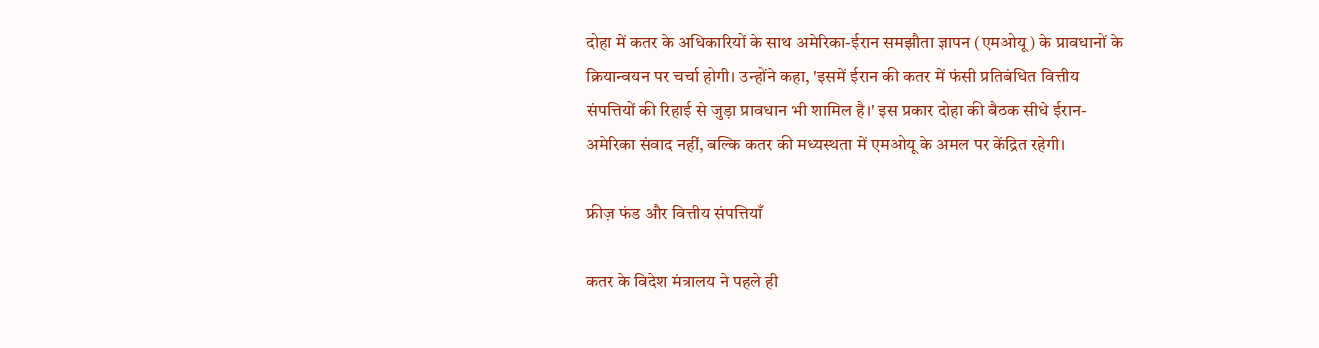दोहा में कतर के अधिकारियों के साथ अमेरिका-ईरान समझौता ज्ञापन (एमओयू) के प्रावधानों के क्रियान्वयन पर चर्चा होगी। उन्होंने कहा, 'इसमें ईरान की कतर में फंसी प्रतिबंधित वित्तीय संपत्तियों की रिहाई से जुड़ा प्रावधान भी शामिल है।' इस प्रकार दोहा की बैठक सीधे ईरान-अमेरिका संवाद नहीं, बल्कि कतर की मध्यस्थता में एमओयू के अमल पर केंद्रित रहेगी।

फ्रीज़ फंड और वित्तीय संपत्तियाँ

कतर के विदेश मंत्रालय ने पहले ही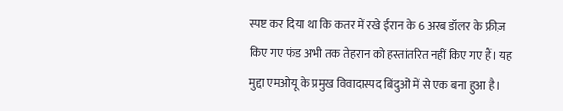स्पष्ट कर दिया था कि कतर में रखे ईरान के 6 अरब डॉलर के फ्रीज़ किए गए फंड अभी तक तेहरान को हस्तांतरित नहीं किए गए हैं। यह मुद्दा एमओयू के प्रमुख विवादास्पद बिंदुओं में से एक बना हुआ है।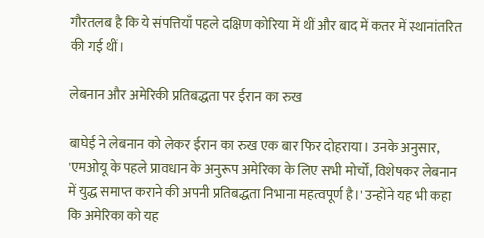गौरतलब है कि ये संपत्तियाँ पहले दक्षिण कोरिया में थीं और बाद में कतर में स्थानांतरित की गई थीं।

लेबनान और अमेरिकी प्रतिबद्धता पर ईरान का रुख

बाघेई ने लेबनान को लेकर ईरान का रुख एक बार फिर दोहराया। उनके अनुसार, 'एमओयू के पहले प्रावधान के अनुरूप अमेरिका के लिए सभी मोर्चों, विशेषकर लेबनान में युद्ध समाप्त कराने की अपनी प्रतिबद्धता निभाना महत्वपूर्ण है।' उन्होंने यह भी कहा कि अमेरिका को यह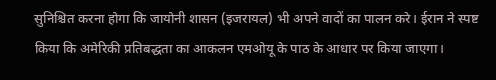सुनिश्चित करना होगा कि जायोनी शासन (इजरायल) भी अपने वादों का पालन करे। ईरान ने स्पष्ट किया कि अमेरिकी प्रतिबद्धता का आकलन एमओयू के पाठ के आधार पर किया जाएगा।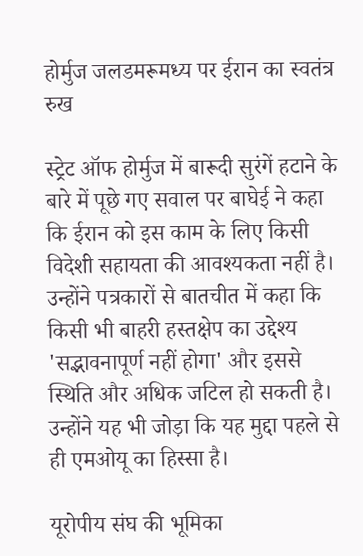होर्मुज जलडमरूमध्य पर ईरान का स्वतंत्र रुख

स्ट्रेट ऑफ होर्मुज में बारूदी सुरंगें हटाने के बारे में पूछे गए सवाल पर बाघेई ने कहा कि ईरान को इस काम के लिए किसी विदेशी सहायता की आवश्यकता नहीं है। उन्होंने पत्रकारों से बातचीत में कहा कि किसी भी बाहरी हस्तक्षेप का उद्देश्य 'सद्भावनापूर्ण नहीं होगा' और इससे स्थिति और अधिक जटिल हो सकती है। उन्होंने यह भी जोड़ा कि यह मुद्दा पहले से ही एमओयू का हिस्सा है।

यूरोपीय संघ की भूमिका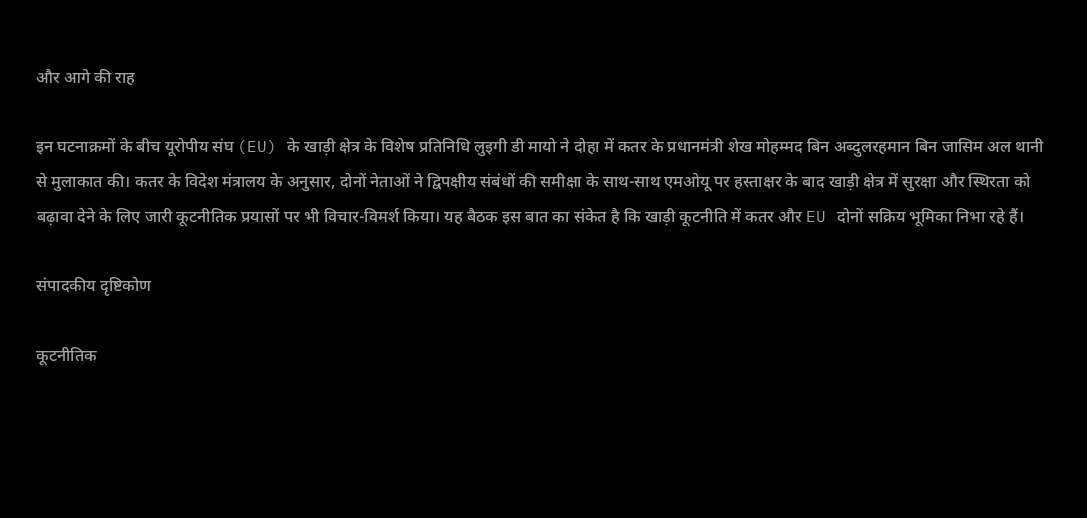और आगे की राह

इन घटनाक्रमों के बीच यूरोपीय संघ (EU) के खाड़ी क्षेत्र के विशेष प्रतिनिधि लुइगी डी मायो ने दोहा में कतर के प्रधानमंत्री शेख मोहम्मद बिन अब्दुलरहमान बिन जासिम अल थानी से मुलाकात की। कतर के विदेश मंत्रालय के अनुसार, दोनों नेताओं ने द्विपक्षीय संबंधों की समीक्षा के साथ-साथ एमओयू पर हस्ताक्षर के बाद खाड़ी क्षेत्र में सुरक्षा और स्थिरता को बढ़ावा देने के लिए जारी कूटनीतिक प्रयासों पर भी विचार-विमर्श किया। यह बैठक इस बात का संकेत है कि खाड़ी कूटनीति में कतर और EU दोनों सक्रिय भूमिका निभा रहे हैं।

संपादकीय दृष्टिकोण

कूटनीतिक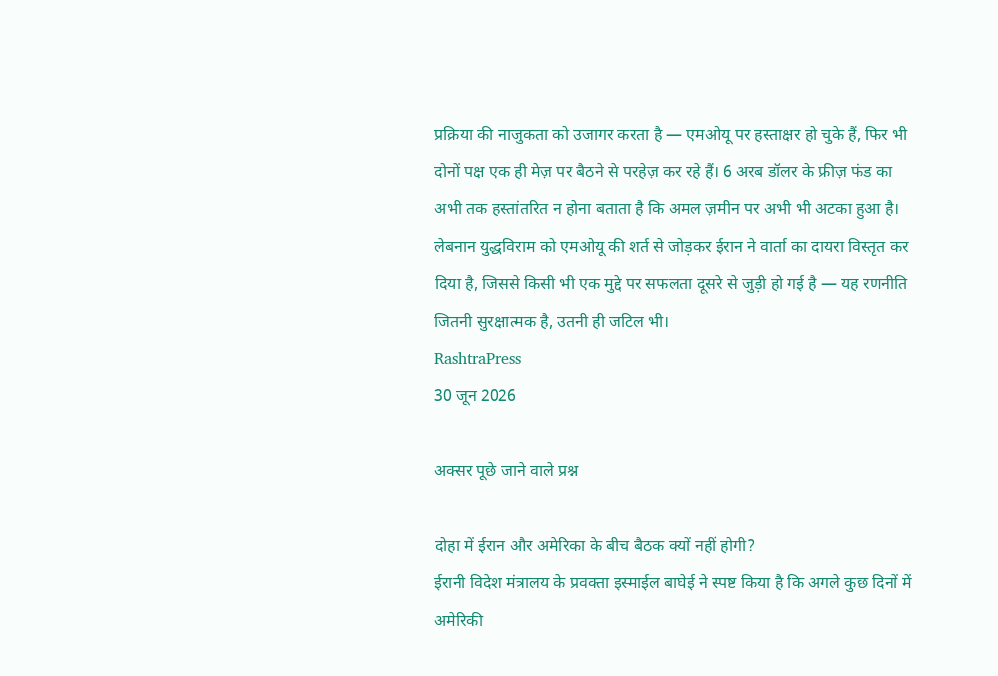प्रक्रिया की नाजुकता को उजागर करता है — एमओयू पर हस्ताक्षर हो चुके हैं, फिर भी दोनों पक्ष एक ही मेज़ पर बैठने से परहेज़ कर रहे हैं। 6 अरब डॉलर के फ्रीज़ फंड का अभी तक हस्तांतरित न होना बताता है कि अमल ज़मीन पर अभी भी अटका हुआ है। लेबनान युद्धविराम को एमओयू की शर्त से जोड़कर ईरान ने वार्ता का दायरा विस्तृत कर दिया है, जिससे किसी भी एक मुद्दे पर सफलता दूसरे से जुड़ी हो गई है — यह रणनीति जितनी सुरक्षात्मक है, उतनी ही जटिल भी।
RashtraPress
30 जून 2026

अक्सर पूछे जाने वाले प्रश्न

दोहा में ईरान और अमेरिका के बीच बैठक क्यों नहीं होगी?
ईरानी विदेश मंत्रालय के प्रवक्ता इस्माईल बाघेई ने स्पष्ट किया है कि अगले कुछ दिनों में अमेरिकी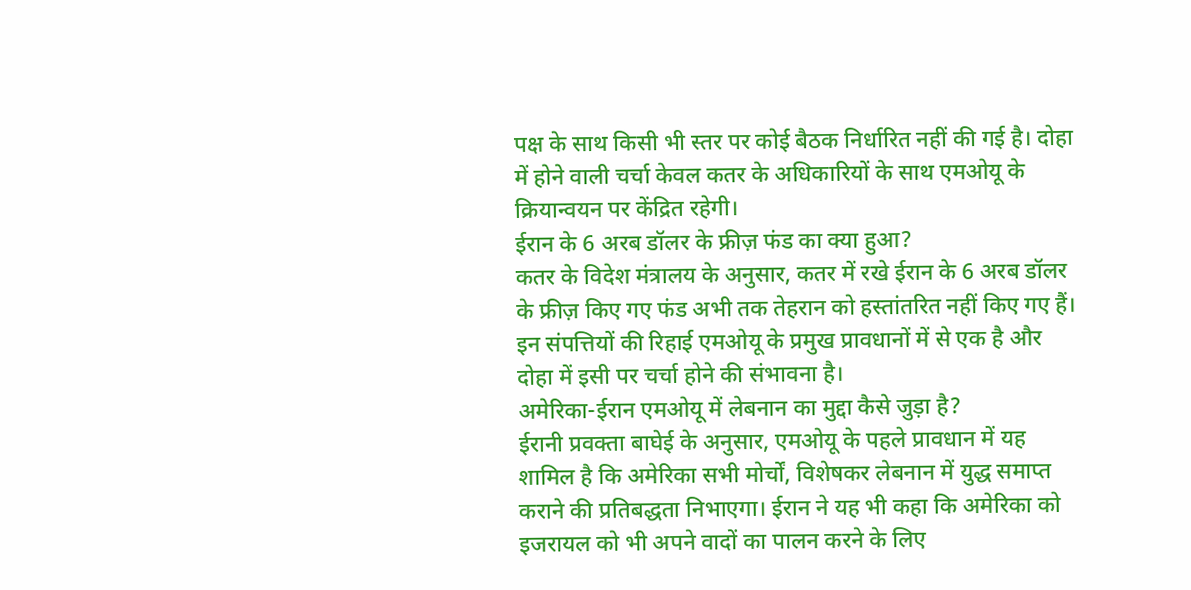पक्ष के साथ किसी भी स्तर पर कोई बैठक निर्धारित नहीं की गई है। दोहा में होने वाली चर्चा केवल कतर के अधिकारियों के साथ एमओयू के क्रियान्वयन पर केंद्रित रहेगी।
ईरान के 6 अरब डॉलर के फ्रीज़ फंड का क्या हुआ?
कतर के विदेश मंत्रालय के अनुसार, कतर में रखे ईरान के 6 अरब डॉलर के फ्रीज़ किए गए फंड अभी तक तेहरान को हस्तांतरित नहीं किए गए हैं। इन संपत्तियों की रिहाई एमओयू के प्रमुख प्रावधानों में से एक है और दोहा में इसी पर चर्चा होने की संभावना है।
अमेरिका-ईरान एमओयू में लेबनान का मुद्दा कैसे जुड़ा है?
ईरानी प्रवक्ता बाघेई के अनुसार, एमओयू के पहले प्रावधान में यह शामिल है कि अमेरिका सभी मोर्चों, विशेषकर लेबनान में युद्ध समाप्त कराने की प्रतिबद्धता निभाएगा। ईरान ने यह भी कहा कि अमेरिका को इजरायल को भी अपने वादों का पालन करने के लिए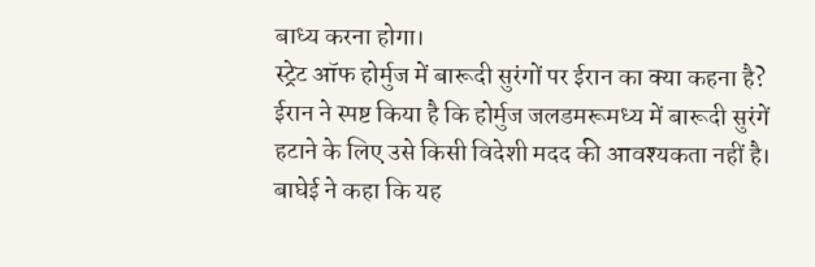बाध्य करना होगा।
स्ट्रेट ऑफ होर्मुज में बारूदी सुरंगों पर ईरान का क्या कहना है?
ईरान ने स्पष्ट किया है कि होर्मुज जलडमरूमध्य में बारूदी सुरंगें हटाने के लिए उसे किसी विदेशी मदद की आवश्यकता नहीं है। बाघेई ने कहा कि यह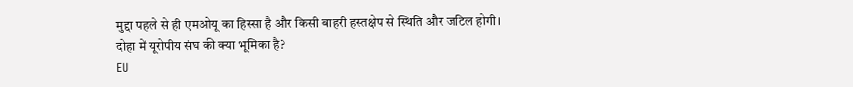मुद्दा पहले से ही एमओयू का हिस्सा है और किसी बाहरी हस्तक्षेप से स्थिति और जटिल होगी।
दोहा में यूरोपीय संघ की क्या भूमिका है?
EU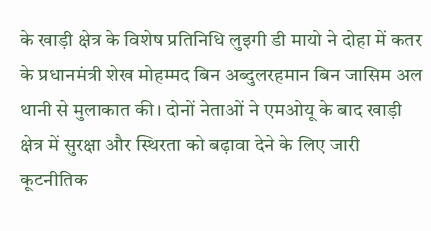के खाड़ी क्षेत्र के विशेष प्रतिनिधि लुइगी डी मायो ने दोहा में कतर के प्रधानमंत्री शेख मोहम्मद बिन अब्दुलरहमान बिन जासिम अल थानी से मुलाकात की। दोनों नेताओं ने एमओयू के बाद खाड़ी क्षेत्र में सुरक्षा और स्थिरता को बढ़ावा देने के लिए जारी कूटनीतिक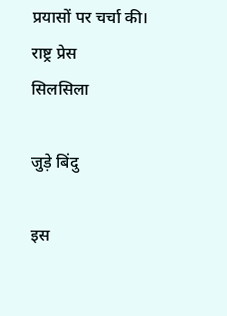प्रयासों पर चर्चा की।
राष्ट्र प्रेस
सिलसिला

जुड़े बिंदु

इस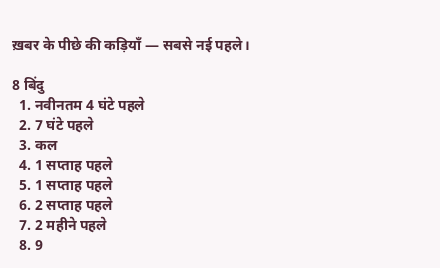ख़बर के पीछे की कड़ियाँ — सबसे नई पहले।

8 बिंदु
  1. नवीनतम 4 घंटे पहले
  2. 7 घंटे पहले
  3. कल
  4. 1 सप्ताह पहले
  5. 1 सप्ताह पहले
  6. 2 सप्ताह पहले
  7. 2 महीने पहले
  8. 9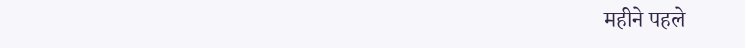महीने पहले